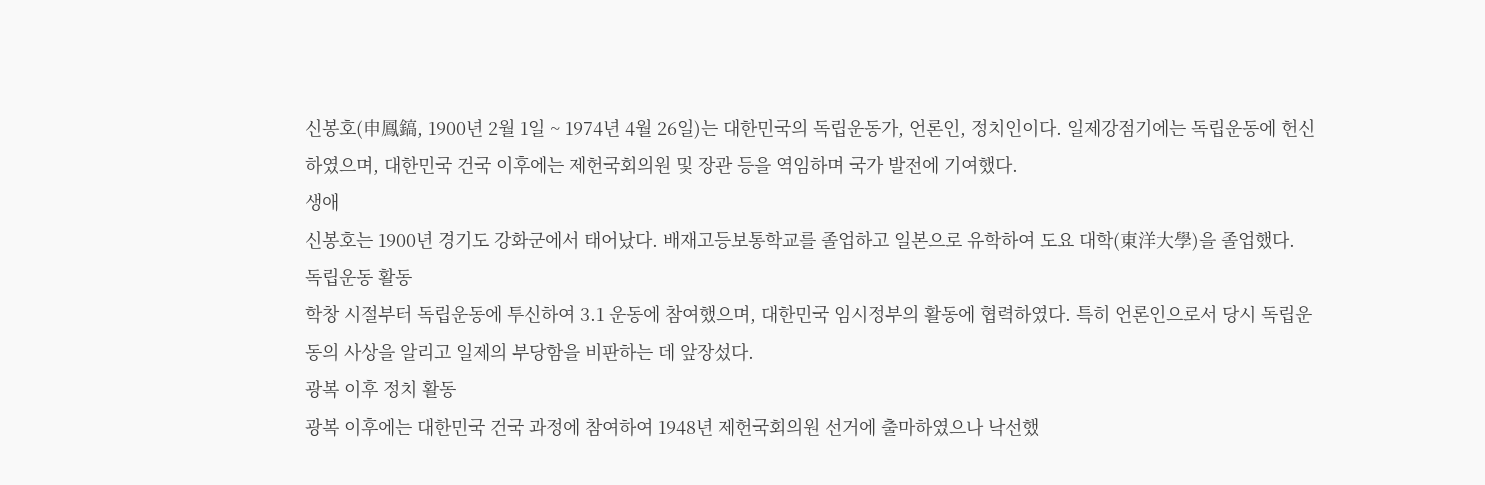신봉호(申鳳鎬, 1900년 2월 1일 ~ 1974년 4월 26일)는 대한민국의 독립운동가, 언론인, 정치인이다. 일제강점기에는 독립운동에 헌신하였으며, 대한민국 건국 이후에는 제헌국회의원 및 장관 등을 역임하며 국가 발전에 기여했다.
생애
신봉호는 1900년 경기도 강화군에서 태어났다. 배재고등보통학교를 졸업하고 일본으로 유학하여 도요 대학(東洋大學)을 졸업했다.
독립운동 활동
학창 시절부터 독립운동에 투신하여 3.1 운동에 참여했으며, 대한민국 임시정부의 활동에 협력하였다. 특히 언론인으로서 당시 독립운동의 사상을 알리고 일제의 부당함을 비판하는 데 앞장섰다.
광복 이후 정치 활동
광복 이후에는 대한민국 건국 과정에 참여하여 1948년 제헌국회의원 선거에 출마하였으나 낙선했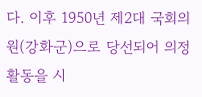다. 이후 1950년 제2대 국회의원(강화군)으로 당선되어 의정 활동을 시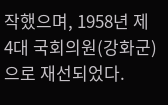작했으며, 1958년 제4대 국회의원(강화군)으로 재선되었다.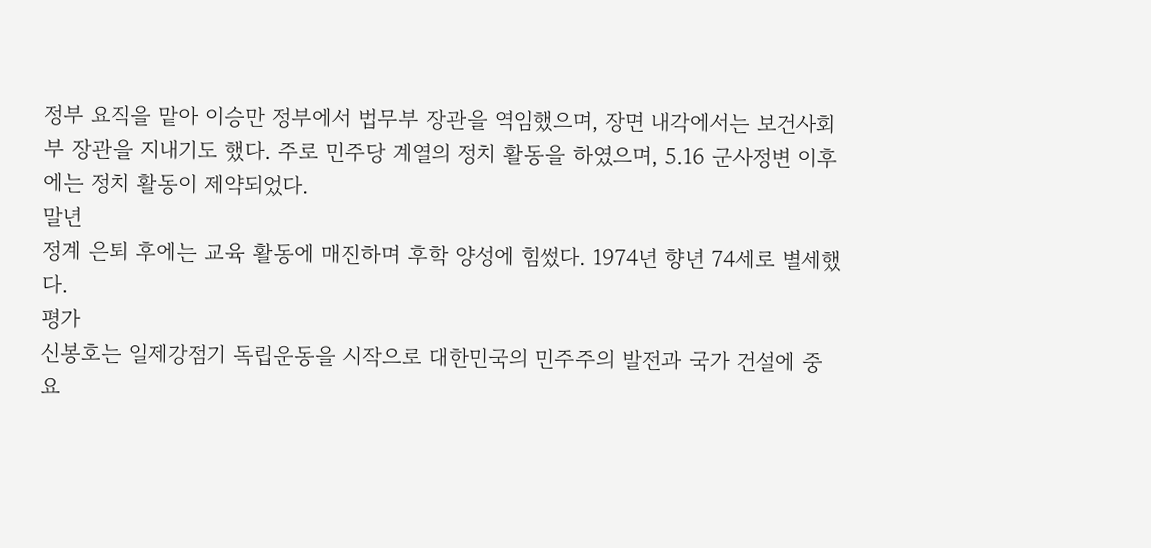정부 요직을 맡아 이승만 정부에서 법무부 장관을 역임했으며, 장면 내각에서는 보건사회부 장관을 지내기도 했다. 주로 민주당 계열의 정치 활동을 하였으며, 5.16 군사정변 이후에는 정치 활동이 제약되었다.
말년
정계 은퇴 후에는 교육 활동에 매진하며 후학 양성에 힘썼다. 1974년 향년 74세로 별세했다.
평가
신봉호는 일제강점기 독립운동을 시작으로 대한민국의 민주주의 발전과 국가 건설에 중요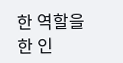한 역할을 한 인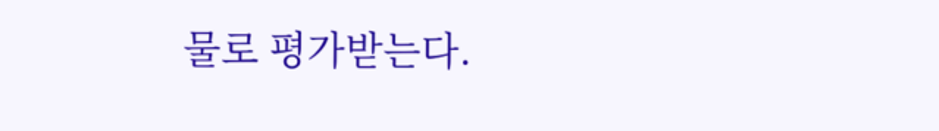물로 평가받는다.